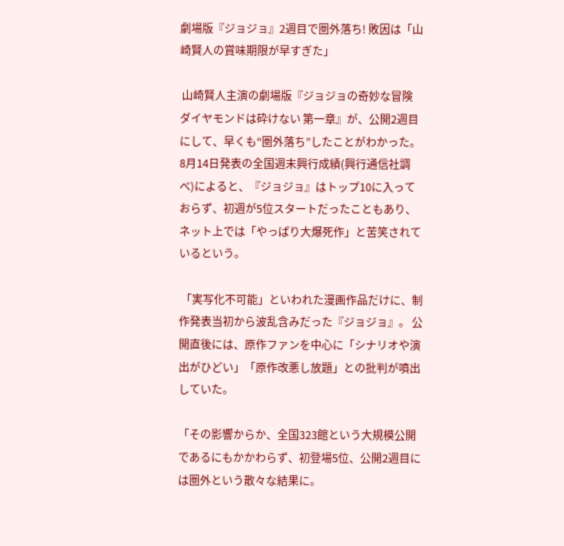劇場版『ジョジョ』2週目で圏外落ち! 敗因は「山崎賢人の賞味期限が早すぎた」

 山崎賢人主演の劇場版『ジョジョの奇妙な冒険 ダイヤモンドは砕けない 第一章』が、公開2週目にして、早くも“圏外落ち”したことがわかった。8月14日発表の全国週末興行成績(興行通信社調べ)によると、『ジョジョ』はトップ10に入っておらず、初週が5位スタートだったこともあり、ネット上では「やっぱり大爆死作」と苦笑されているという。

 「実写化不可能」といわれた漫画作品だけに、制作発表当初から波乱含みだった『ジョジョ』。 公開直後には、原作ファンを中心に「シナリオや演出がひどい」「原作改悪し放題」との批判が噴出していた。

「その影響からか、全国323館という大規模公開であるにもかかわらず、初登場5位、公開2週目には圏外という散々な結果に。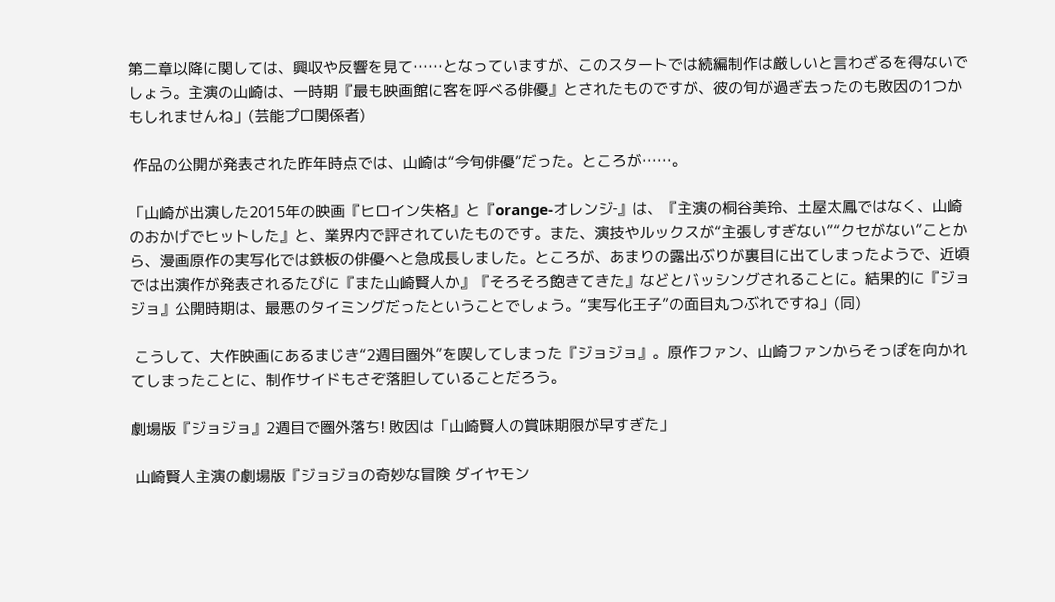第二章以降に関しては、興収や反響を見て……となっていますが、このスタートでは続編制作は厳しいと言わざるを得ないでしょう。主演の山崎は、一時期『最も映画館に客を呼べる俳優』とされたものですが、彼の旬が過ぎ去ったのも敗因の1つかもしれませんね」(芸能プロ関係者)

 作品の公開が発表された昨年時点では、山崎は“今旬俳優”だった。ところが……。

「山崎が出演した2015年の映画『ヒロイン失格』と『orange‐オレンジ‐』は、『主演の桐谷美玲、土屋太鳳ではなく、山崎のおかげでヒットした』と、業界内で評されていたものです。また、演技やルックスが“主張しすぎない”“クセがない”ことから、漫画原作の実写化では鉄板の俳優へと急成長しました。ところが、あまりの露出ぶりが裏目に出てしまったようで、近頃では出演作が発表されるたびに『また山崎賢人か』『そろそろ飽きてきた』などとバッシングされることに。結果的に『ジョジョ』公開時期は、最悪のタイミングだったということでしょう。“実写化王子”の面目丸つぶれですね」(同)

 こうして、大作映画にあるまじき“2週目圏外”を喫してしまった『ジョジョ』。原作ファン、山崎ファンからそっぽを向かれてしまったことに、制作サイドもさぞ落胆していることだろう。

劇場版『ジョジョ』2週目で圏外落ち! 敗因は「山崎賢人の賞味期限が早すぎた」

 山崎賢人主演の劇場版『ジョジョの奇妙な冒険 ダイヤモン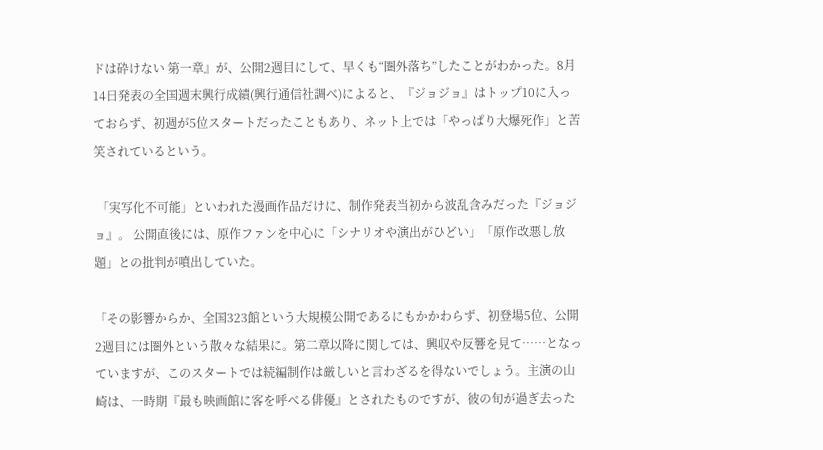ドは砕けない 第一章』が、公開2週目にして、早くも“圏外落ち”したことがわかった。8月14日発表の全国週末興行成績(興行通信社調べ)によると、『ジョジョ』はトップ10に入っておらず、初週が5位スタートだったこともあり、ネット上では「やっぱり大爆死作」と苦笑されているという。

 「実写化不可能」といわれた漫画作品だけに、制作発表当初から波乱含みだった『ジョジョ』。 公開直後には、原作ファンを中心に「シナリオや演出がひどい」「原作改悪し放題」との批判が噴出していた。

「その影響からか、全国323館という大規模公開であるにもかかわらず、初登場5位、公開2週目には圏外という散々な結果に。第二章以降に関しては、興収や反響を見て……となっていますが、このスタートでは続編制作は厳しいと言わざるを得ないでしょう。主演の山崎は、一時期『最も映画館に客を呼べる俳優』とされたものですが、彼の旬が過ぎ去った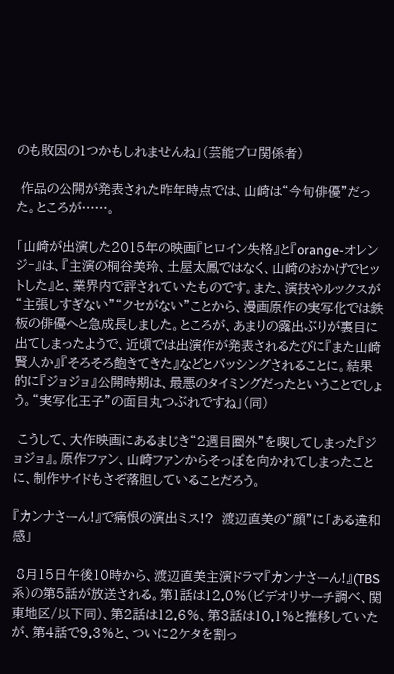のも敗因の1つかもしれませんね」(芸能プロ関係者)

 作品の公開が発表された昨年時点では、山崎は“今旬俳優”だった。ところが……。

「山崎が出演した2015年の映画『ヒロイン失格』と『orange‐オレンジ‐』は、『主演の桐谷美玲、土屋太鳳ではなく、山崎のおかげでヒットした』と、業界内で評されていたものです。また、演技やルックスが“主張しすぎない”“クセがない”ことから、漫画原作の実写化では鉄板の俳優へと急成長しました。ところが、あまりの露出ぶりが裏目に出てしまったようで、近頃では出演作が発表されるたびに『また山崎賢人か』『そろそろ飽きてきた』などとバッシングされることに。結果的に『ジョジョ』公開時期は、最悪のタイミングだったということでしょう。“実写化王子”の面目丸つぶれですね」(同)

 こうして、大作映画にあるまじき“2週目圏外”を喫してしまった『ジョジョ』。原作ファン、山崎ファンからそっぽを向かれてしまったことに、制作サイドもさぞ落胆していることだろう。

『カンナさーん!』で痛恨の演出ミス!?  渡辺直美の“顔”に「ある違和感」

 8月15日午後10時から、渡辺直美主演ドラマ『カンナさーん!』(TBS系)の第5話が放送される。第1話は12.0%(ビデオリサーチ調べ、関東地区/以下同)、第2話は12.6%、第3話は10.1%と推移していたが、第4話で9.3%と、ついに2ケタを割っ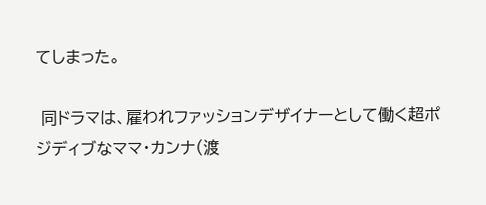てしまった。

 同ドラマは、雇われファッションデザイナーとして働く超ポジディブなママ・カンナ(渡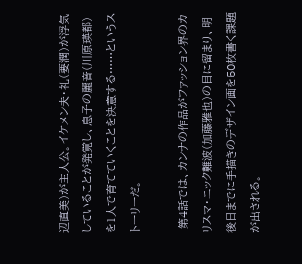辺直美)が主人公。イケメン夫・礼(要潤)が浮気していることが発覚し、息子の麗音(川原瑛都)を1人で育てていくことを決意する……というストーリーだ。

 第4話では、カンナの作品がファッション界のカリスマ・ニック難波(加藤雅也)の目に留まり、明後日までに手描きのデザイン画を50枚書く課題が出される。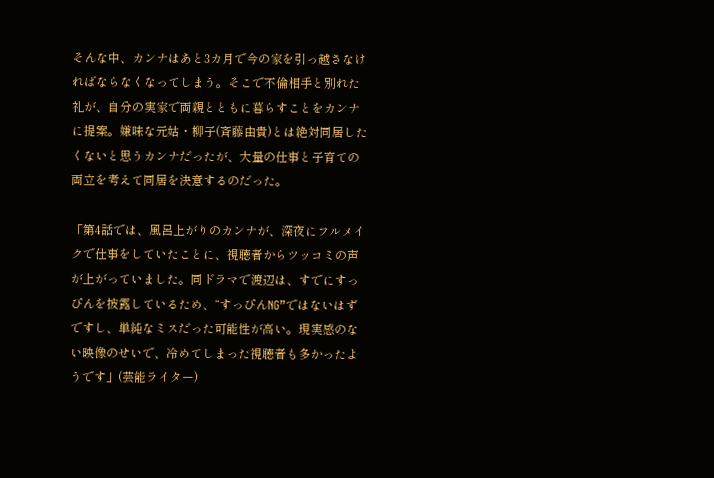そんな中、カンナはあと3カ月で今の家を引っ越さなければならなくなってしまう。そこで不倫相手と別れた礼が、自分の実家で両親とともに暮らすことをカンナに提案。嫌味な元姑・柳子(斉藤由貴)とは絶対同居したくないと思うカンナだったが、大量の仕事と子育ての両立を考えて同居を決意するのだった。

「第4話では、風呂上がりのカンナが、深夜にフルメイクで仕事をしていたことに、視聴者からツッコミの声が上がっていました。同ドラマで渡辺は、すでにすっぴんを披露しているため、“すっぴんNG”ではないはずですし、単純なミスだった可能性が高い。現実感のない映像のせいで、冷めてしまった視聴者も多かったようです」(芸能ライター)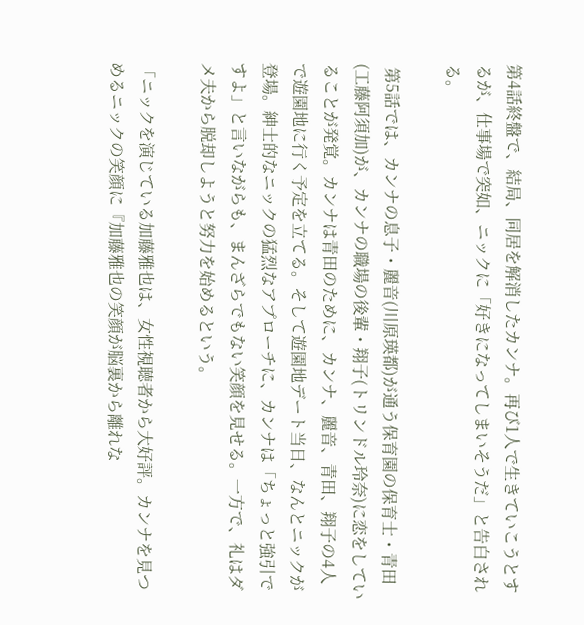第4話終盤で、結局、同居を解消したカンナ。再び1人で生きていこうとするが、仕事場で突如、ニックに「好きになってしまいそうだ」と告白される。

 第5話では、カンナの息子・麗音(川原瑛都)が通う保育園の保育士・青田(工藤阿須加)が、カンナの職場の後輩・翔子(トリンドル玲奈)に恋をしていることが発覚。カンナは青田のために、カンナ、麗音、青田、翔子の4人で遊園地に行く予定を立てる。そして遊園地デート当日、なんとニックが登場。紳士的なニックの猛烈なアプローチに、カンナは「ちょっと強引ですよ」と言いながらも、まんざらでもない笑顔を見せる。一方で、礼はダメ夫から脱却しようと努力を始めるという。

「ニックを演じている加藤雅也は、女性視聴者から大好評。カンナを見つめるニックの笑顔に『加藤雅也の笑顔が脳裏から離れな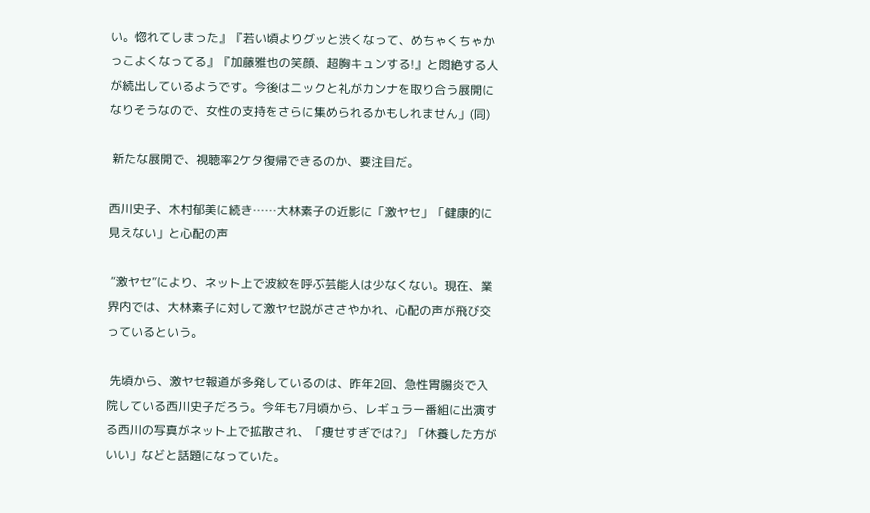い。惚れてしまった』『若い頃よりグッと渋くなって、めちゃくちゃかっこよくなってる』『加藤雅也の笑顔、超胸キュンする!』と悶絶する人が続出しているようです。今後はニックと礼がカンナを取り合う展開になりそうなので、女性の支持をさらに集められるかもしれません」(同)

 新たな展開で、視聴率2ケタ復帰できるのか、要注目だ。

西川史子、木村郁美に続き……大林素子の近影に「激ヤセ」「健康的に見えない」と心配の声

 “激ヤセ”により、ネット上で波紋を呼ぶ芸能人は少なくない。現在、業界内では、大林素子に対して激ヤセ説がささやかれ、心配の声が飛び交っているという。

 先頃から、激ヤセ報道が多発しているのは、昨年2回、急性胃腸炎で入院している西川史子だろう。今年も7月頃から、レギュラー番組に出演する西川の写真がネット上で拡散され、「痩せすぎでは?」「休養した方がいい」などと話題になっていた。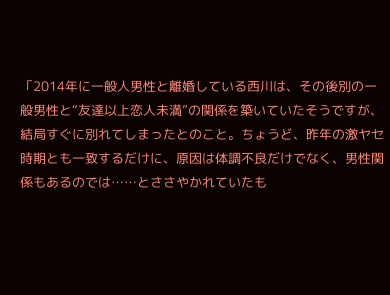「2014年に一般人男性と離婚している西川は、その後別の一般男性と“友達以上恋人未満”の関係を築いていたそうですが、結局すぐに別れてしまったとのこと。ちょうど、昨年の激ヤセ時期とも一致するだけに、原因は体調不良だけでなく、男性関係もあるのでは……とささやかれていたも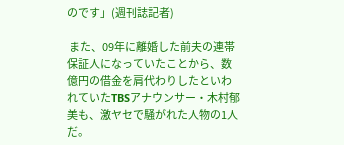のです」(週刊誌記者)

 また、09年に離婚した前夫の連帯保証人になっていたことから、数億円の借金を肩代わりしたといわれていたTBSアナウンサー・木村郁美も、激ヤセで騒がれた人物の1人だ。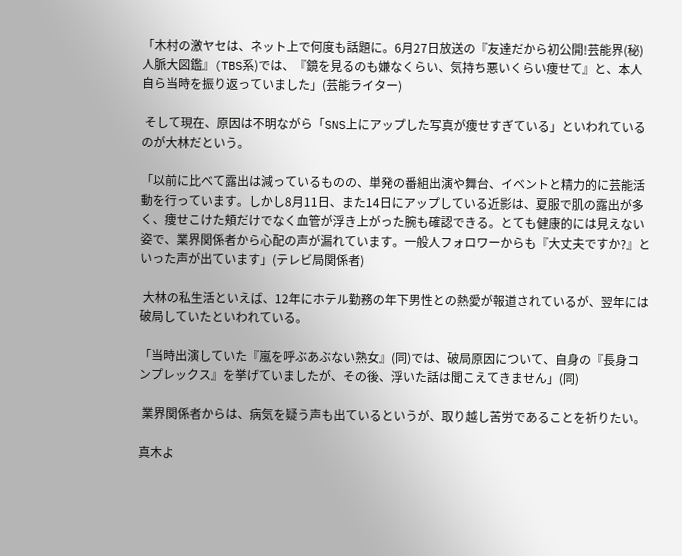「木村の激ヤセは、ネット上で何度も話題に。6月27日放送の『友達だから初公開!芸能界(秘)人脈大図鑑』(TBS系)では、『鏡を見るのも嫌なくらい、気持ち悪いくらい痩せて』と、本人自ら当時を振り返っていました」(芸能ライター)

 そして現在、原因は不明ながら「SNS上にアップした写真が痩せすぎている」といわれているのが大林だという。

「以前に比べて露出は減っているものの、単発の番組出演や舞台、イベントと精力的に芸能活動を行っています。しかし8月11日、また14日にアップしている近影は、夏服で肌の露出が多く、痩せこけた頬だけでなく血管が浮き上がった腕も確認できる。とても健康的には見えない姿で、業界関係者から心配の声が漏れています。一般人フォロワーからも『大丈夫ですか?』といった声が出ています」(テレビ局関係者)

 大林の私生活といえば、12年にホテル勤務の年下男性との熱愛が報道されているが、翌年には破局していたといわれている。

「当時出演していた『嵐を呼ぶあぶない熟女』(同)では、破局原因について、自身の『長身コンプレックス』を挙げていましたが、その後、浮いた話は聞こえてきません」(同)

 業界関係者からは、病気を疑う声も出ているというが、取り越し苦労であることを祈りたい。

真木よ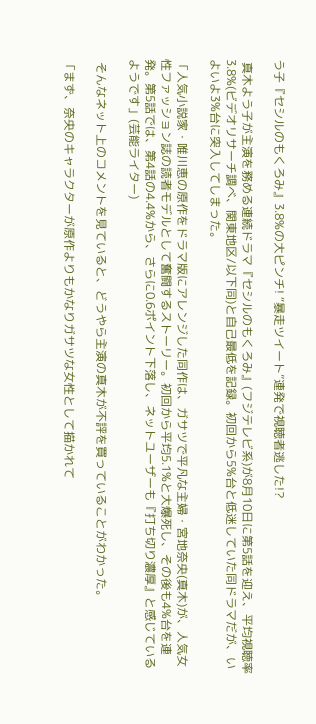う子『セシルのもくろみ』3.8%の大ピンチ! “暴走ツイート”連発で視聴者逃した!?

 真木よう子が主演を務める連続ドラマ『セシルのもくろみ』(フジテレビ系)が8月10日に第5話を迎え、平均視聴率3.8%(ビデオリサーチ調べ、関東地区/以下同)と自己最低を記録。初回から5%台と低迷していた同ドラマだが、いよいよ3%台に突入してしまった。

「人気小説家・唯川恵の原作をドラマ版にアレンジした同作は、ガサツで平凡な主婦・宮地奈央(真木)が、人気女性ファッション誌の読者モデルとして奮闘するストーリー。初回から平均5.1%と大爆死し、その後も4%台を連発。第5話では、第4話の4.4%から、さらに0.6ポイント下落し、ネットユーザーも『打ち切り濃厚』と感じているようです」(芸能ライター)

 そんなネット上のコメントを見ていると、どうやら主演の真木が不評を買っていることがわかった。

「まず、奈央のキャラクターが原作よりもかなりガサツな女性として描かれて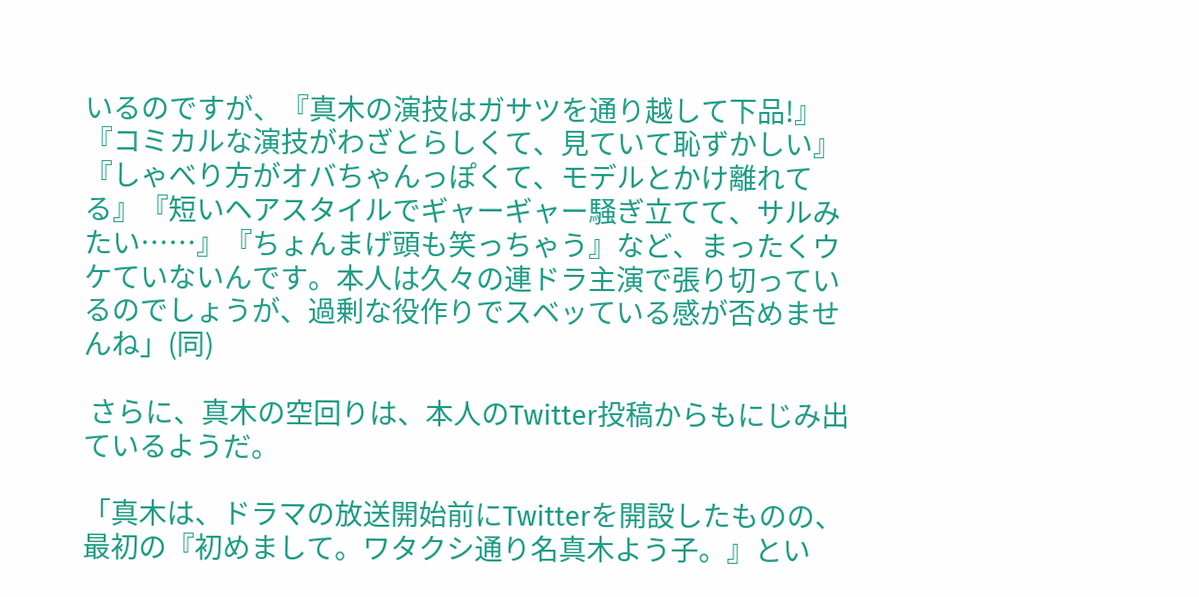いるのですが、『真木の演技はガサツを通り越して下品!』『コミカルな演技がわざとらしくて、見ていて恥ずかしい』『しゃべり方がオバちゃんっぽくて、モデルとかけ離れてる』『短いヘアスタイルでギャーギャー騒ぎ立てて、サルみたい……』『ちょんまげ頭も笑っちゃう』など、まったくウケていないんです。本人は久々の連ドラ主演で張り切っているのでしょうが、過剰な役作りでスベッている感が否めませんね」(同)

 さらに、真木の空回りは、本人のTwitter投稿からもにじみ出ているようだ。

「真木は、ドラマの放送開始前にTwitterを開設したものの、最初の『初めまして。ワタクシ通り名真木よう子。』とい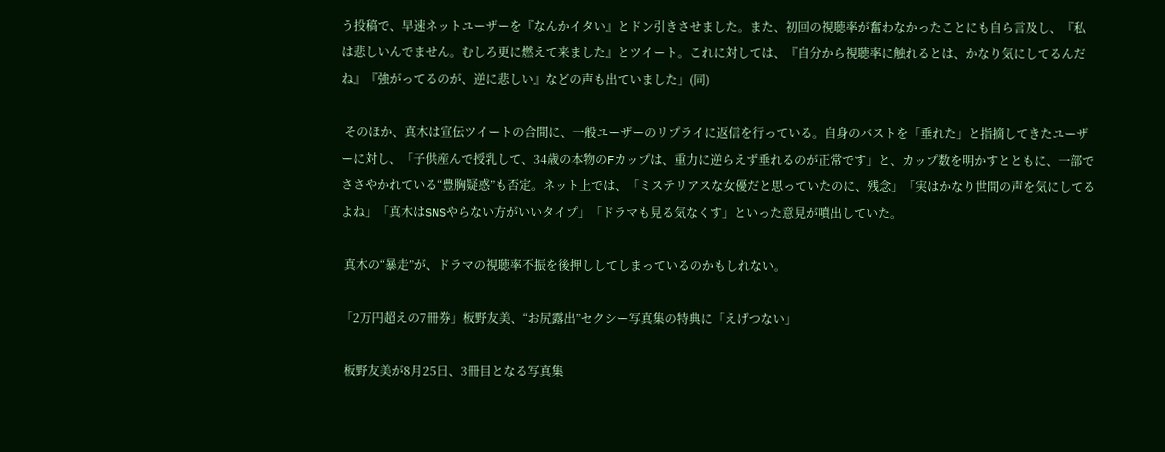う投稿で、早速ネットユーザーを『なんかイタい』とドン引きさせました。また、初回の視聴率が奮わなかったことにも自ら言及し、『私は悲しいんでません。むしろ更に燃えて来ました』とツイート。これに対しては、『自分から視聴率に触れるとは、かなり気にしてるんだね』『強がってるのが、逆に悲しい』などの声も出ていました」(同)

 そのほか、真木は宣伝ツイートの合間に、一般ユーザーのリプライに返信を行っている。自身のバストを「垂れた」と指摘してきたユーザーに対し、「子供産んで授乳して、34歳の本物のFカップは、重力に逆らえず垂れるのが正常です」と、カップ数を明かすとともに、一部でささやかれている“豊胸疑惑”も否定。ネット上では、「ミステリアスな女優だと思っていたのに、残念」「実はかなり世間の声を気にしてるよね」「真木はSNSやらない方がいいタイプ」「ドラマも見る気なくす」といった意見が噴出していた。

 真木の“暴走”が、ドラマの視聴率不振を後押ししてしまっているのかもしれない。

「2万円超えの7冊券」板野友美、“お尻露出”セクシー写真集の特典に「えげつない」

 板野友美が8月25日、3冊目となる写真集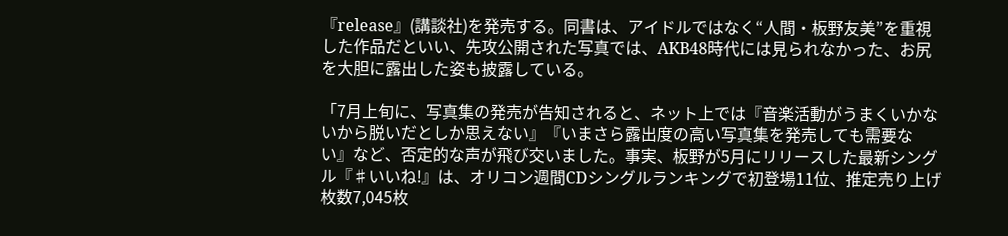『release』(講談社)を発売する。同書は、アイドルではなく“人間・板野友美”を重視した作品だといい、先攻公開された写真では、AKB48時代には見られなかった、お尻を大胆に露出した姿も披露している。

「7月上旬に、写真集の発売が告知されると、ネット上では『音楽活動がうまくいかないから脱いだとしか思えない』『いまさら露出度の高い写真集を発売しても需要ない』など、否定的な声が飛び交いました。事実、板野が5月にリリースした最新シングル『♯いいね!』は、オリコン週間CDシングルランキングで初登場11位、推定売り上げ枚数7,045枚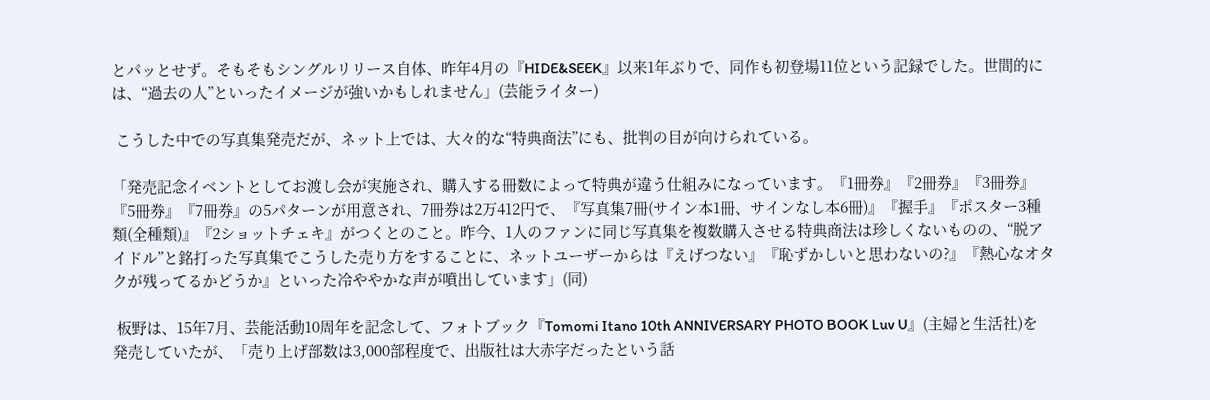とパッとせず。そもそもシングルリリース自体、昨年4月の『HIDE&SEEK』以来1年ぶりで、同作も初登場11位という記録でした。世間的には、“過去の人”といったイメージが強いかもしれません」(芸能ライター)

 こうした中での写真集発売だが、ネット上では、大々的な“特典商法”にも、批判の目が向けられている。

「発売記念イベントとしてお渡し会が実施され、購入する冊数によって特典が違う仕組みになっています。『1冊券』『2冊券』『3冊券』『5冊券』『7冊券』の5パターンが用意され、7冊券は2万412円で、『写真集7冊(サイン本1冊、サインなし本6冊)』『握手』『ポスター3種類(全種類)』『2ショットチェキ』がつくとのこと。昨今、1人のファンに同じ写真集を複数購入させる特典商法は珍しくないものの、“脱アイドル”と銘打った写真集でこうした売り方をすることに、ネットユーザーからは『えげつない』『恥ずかしいと思わないの?』『熱心なオタクが残ってるかどうか』といった冷ややかな声が噴出しています」(同)

 板野は、15年7月、芸能活動10周年を記念して、フォトブック『Tomomi Itano 10th ANNIVERSARY PHOTO BOOK Luv U』(主婦と生活社)を発売していたが、「売り上げ部数は3,000部程度で、出版社は大赤字だったという話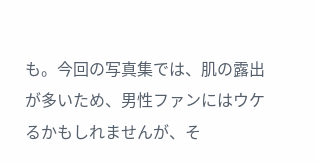も。今回の写真集では、肌の露出が多いため、男性ファンにはウケるかもしれませんが、そ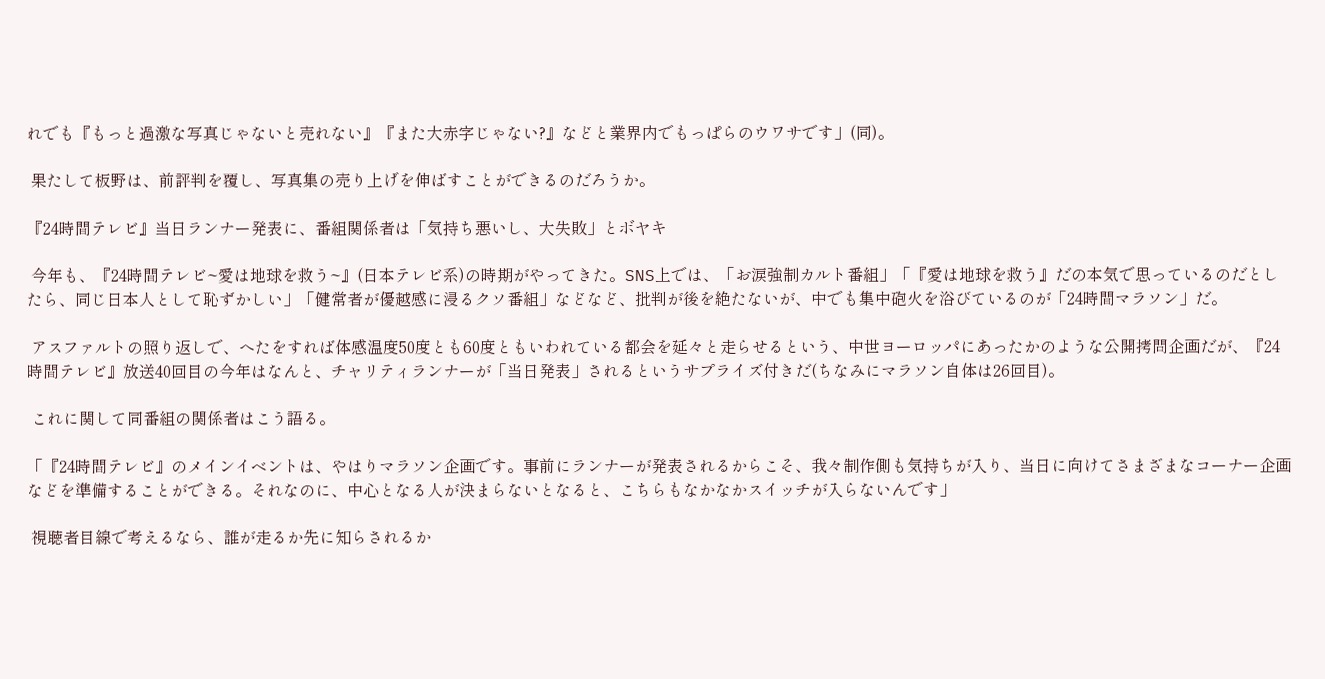れでも『もっと過激な写真じゃないと売れない』『また大赤字じゃない?』などと業界内でもっぱらのウワサです」(同)。

 果たして板野は、前評判を覆し、写真集の売り上げを伸ばすことができるのだろうか。

『24時間テレビ』当日ランナー発表に、番組関係者は「気持ち悪いし、大失敗」とボヤキ

 今年も、『24時間テレビ~愛は地球を救う~』(日本テレビ系)の時期がやってきた。SNS上では、「お涙強制カルト番組」「『愛は地球を救う』だの本気で思っているのだとしたら、同じ日本人として恥ずかしい」「健常者が優越感に浸るクソ番組」などなど、批判が後を絶たないが、中でも集中砲火を浴びているのが「24時間マラソン」だ。

 アスファルトの照り返しで、へたをすれば体感温度50度とも60度ともいわれている都会を延々と走らせるという、中世ヨーロッパにあったかのような公開拷問企画だが、『24時間テレビ』放送40回目の今年はなんと、チャリティランナーが「当日発表」されるというサプライズ付きだ(ちなみにマラソン自体は26回目)。

 これに関して同番組の関係者はこう語る。

「『24時間テレビ』のメインイベントは、やはりマラソン企画です。事前にランナーが発表されるからこそ、我々制作側も気持ちが入り、当日に向けてさまざまなコーナー企画などを準備することができる。それなのに、中心となる人が決まらないとなると、こちらもなかなかスイッチが入らないんです」

 視聴者目線で考えるなら、誰が走るか先に知らされるか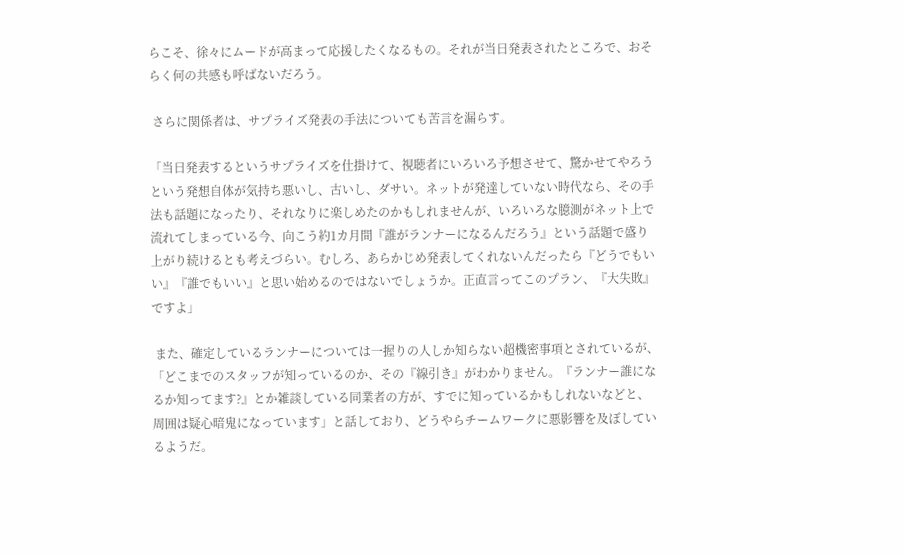らこそ、徐々にムードが高まって応援したくなるもの。それが当日発表されたところで、おそらく何の共感も呼ばないだろう。

 さらに関係者は、サプライズ発表の手法についても苦言を漏らす。

「当日発表するというサプライズを仕掛けて、視聴者にいろいろ予想させて、驚かせてやろうという発想自体が気持ち悪いし、古いし、ダサい。ネットが発達していない時代なら、その手法も話題になったり、それなりに楽しめたのかもしれませんが、いろいろな臆測がネット上で流れてしまっている今、向こう約1カ月間『誰がランナーになるんだろう』という話題で盛り上がり続けるとも考えづらい。むしろ、あらかじめ発表してくれないんだったら『どうでもいい』『誰でもいい』と思い始めるのではないでしょうか。正直言ってこのプラン、『大失敗』ですよ」

 また、確定しているランナーについては一握りの人しか知らない超機密事項とされているが、「どこまでのスタッフが知っているのか、その『線引き』がわかりません。『ランナー誰になるか知ってます?』とか雑談している同業者の方が、すでに知っているかもしれないなどと、周囲は疑心暗鬼になっています」と話しており、どうやらチームワークに悪影響を及ぼしているようだ。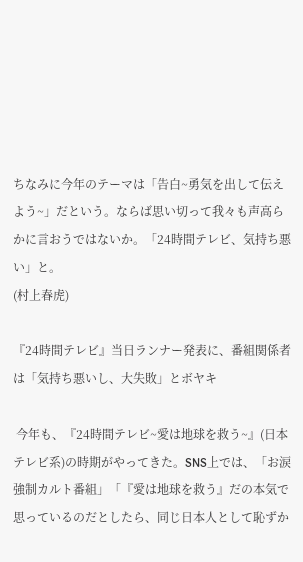ちなみに今年のテーマは「告白~勇気を出して伝えよう~」だという。ならば思い切って我々も声高らかに言おうではないか。「24時間テレビ、気持ち悪い」と。
(村上春虎)

『24時間テレビ』当日ランナー発表に、番組関係者は「気持ち悪いし、大失敗」とボヤキ

 今年も、『24時間テレビ~愛は地球を救う~』(日本テレビ系)の時期がやってきた。SNS上では、「お涙強制カルト番組」「『愛は地球を救う』だの本気で思っているのだとしたら、同じ日本人として恥ずか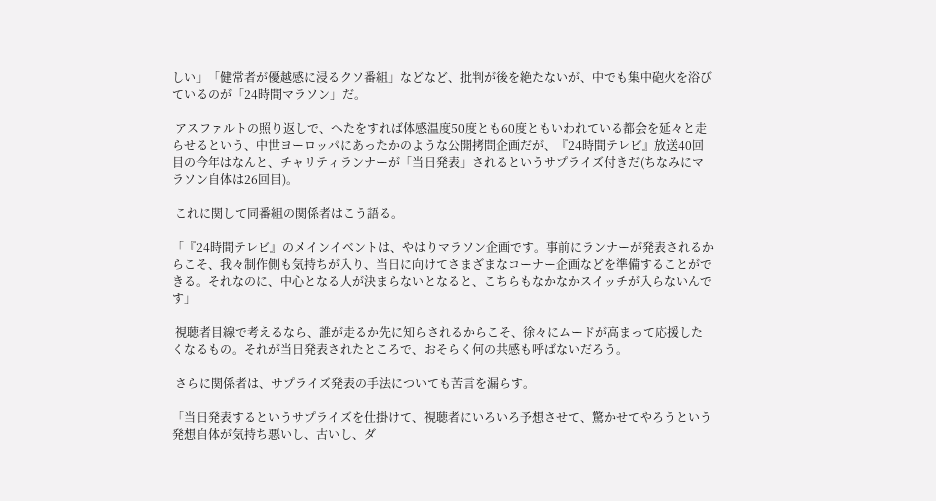しい」「健常者が優越感に浸るクソ番組」などなど、批判が後を絶たないが、中でも集中砲火を浴びているのが「24時間マラソン」だ。

 アスファルトの照り返しで、へたをすれば体感温度50度とも60度ともいわれている都会を延々と走らせるという、中世ヨーロッパにあったかのような公開拷問企画だが、『24時間テレビ』放送40回目の今年はなんと、チャリティランナーが「当日発表」されるというサプライズ付きだ(ちなみにマラソン自体は26回目)。

 これに関して同番組の関係者はこう語る。

「『24時間テレビ』のメインイベントは、やはりマラソン企画です。事前にランナーが発表されるからこそ、我々制作側も気持ちが入り、当日に向けてさまざまなコーナー企画などを準備することができる。それなのに、中心となる人が決まらないとなると、こちらもなかなかスイッチが入らないんです」

 視聴者目線で考えるなら、誰が走るか先に知らされるからこそ、徐々にムードが高まって応援したくなるもの。それが当日発表されたところで、おそらく何の共感も呼ばないだろう。

 さらに関係者は、サプライズ発表の手法についても苦言を漏らす。

「当日発表するというサプライズを仕掛けて、視聴者にいろいろ予想させて、驚かせてやろうという発想自体が気持ち悪いし、古いし、ダ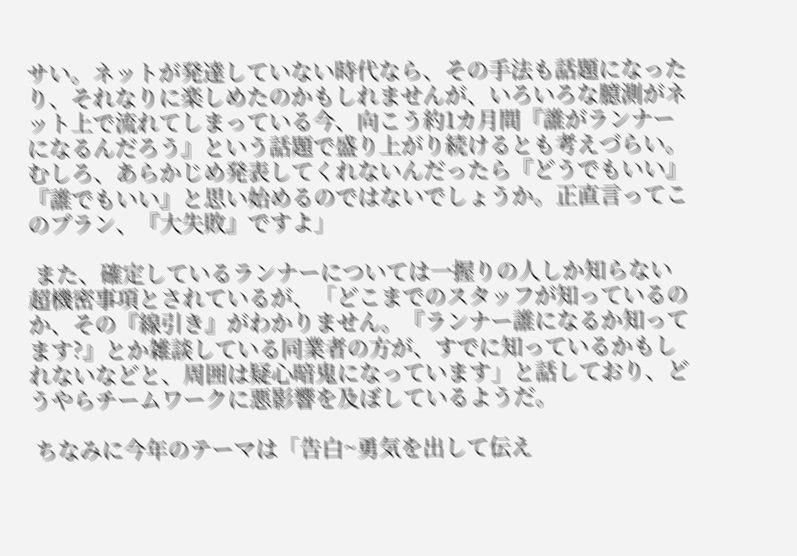サい。ネットが発達していない時代なら、その手法も話題になったり、それなりに楽しめたのかもしれませんが、いろいろな臆測がネット上で流れてしまっている今、向こう約1カ月間『誰がランナーになるんだろう』という話題で盛り上がり続けるとも考えづらい。むしろ、あらかじめ発表してくれないんだったら『どうでもいい』『誰でもいい』と思い始めるのではないでしょうか。正直言ってこのプラン、『大失敗』ですよ」

 また、確定しているランナーについては一握りの人しか知らない超機密事項とされているが、「どこまでのスタッフが知っているのか、その『線引き』がわかりません。『ランナー誰になるか知ってます?』とか雑談している同業者の方が、すでに知っているかもしれないなどと、周囲は疑心暗鬼になっています」と話しており、どうやらチームワークに悪影響を及ぼしているようだ。

 ちなみに今年のテーマは「告白~勇気を出して伝え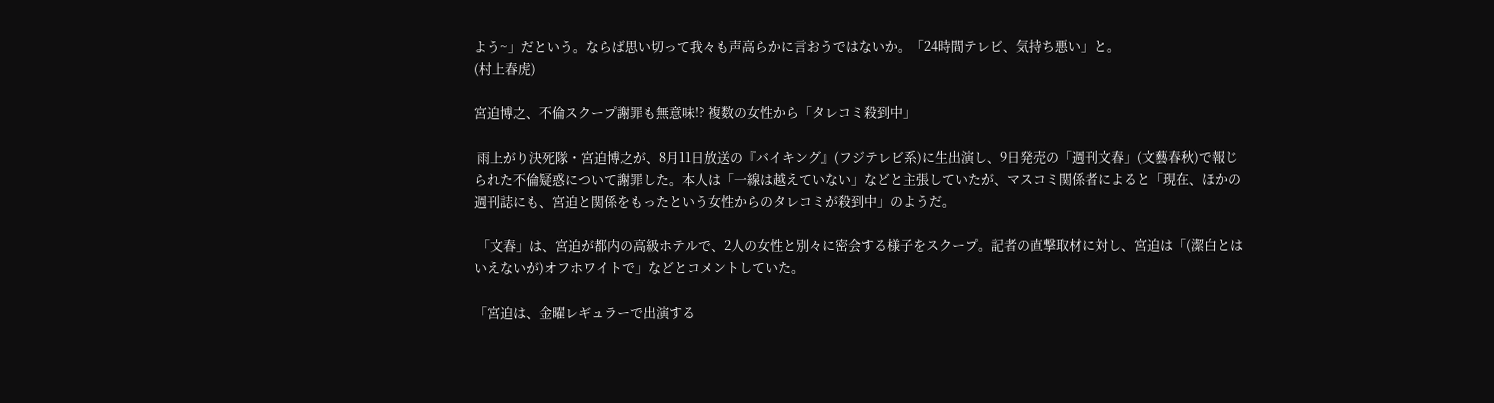よう~」だという。ならば思い切って我々も声高らかに言おうではないか。「24時間テレビ、気持ち悪い」と。
(村上春虎)

宮迫博之、不倫スクープ謝罪も無意味!? 複数の女性から「タレコミ殺到中」

 雨上がり決死隊・宮迫博之が、8月11日放送の『バイキング』(フジテレビ系)に生出演し、9日発売の「週刊文春」(文藝春秋)で報じられた不倫疑惑について謝罪した。本人は「一線は越えていない」などと主張していたが、マスコミ関係者によると「現在、ほかの週刊誌にも、宮迫と関係をもったという女性からのタレコミが殺到中」のようだ。

 「文春」は、宮迫が都内の高級ホテルで、2人の女性と別々に密会する様子をスクープ。記者の直撃取材に対し、宮迫は「(潔白とはいえないが)オフホワイトで」などとコメントしていた。

「宮迫は、金曜レギュラーで出演する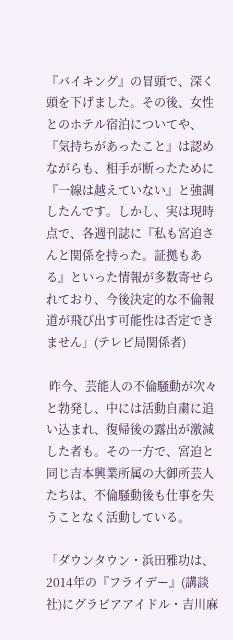『バイキング』の冒頭で、深く頭を下げました。その後、女性とのホテル宿泊についてや、『気持ちがあったこと』は認めながらも、相手が断ったために『一線は越えていない』と強調したんです。しかし、実は現時点で、各週刊誌に『私も宮迫さんと関係を持った。証拠もある』といった情報が多数寄せられており、今後決定的な不倫報道が飛び出す可能性は否定できません」(テレビ局関係者)

 昨今、芸能人の不倫騒動が次々と勃発し、中には活動自粛に追い込まれ、復帰後の露出が激減した者も。その一方で、宮迫と同じ吉本興業所属の大御所芸人たちは、不倫騒動後も仕事を失うことなく活動している。

「ダウンタウン・浜田雅功は、2014年の『フライデー』(講談社)にグラビアアイドル・吉川麻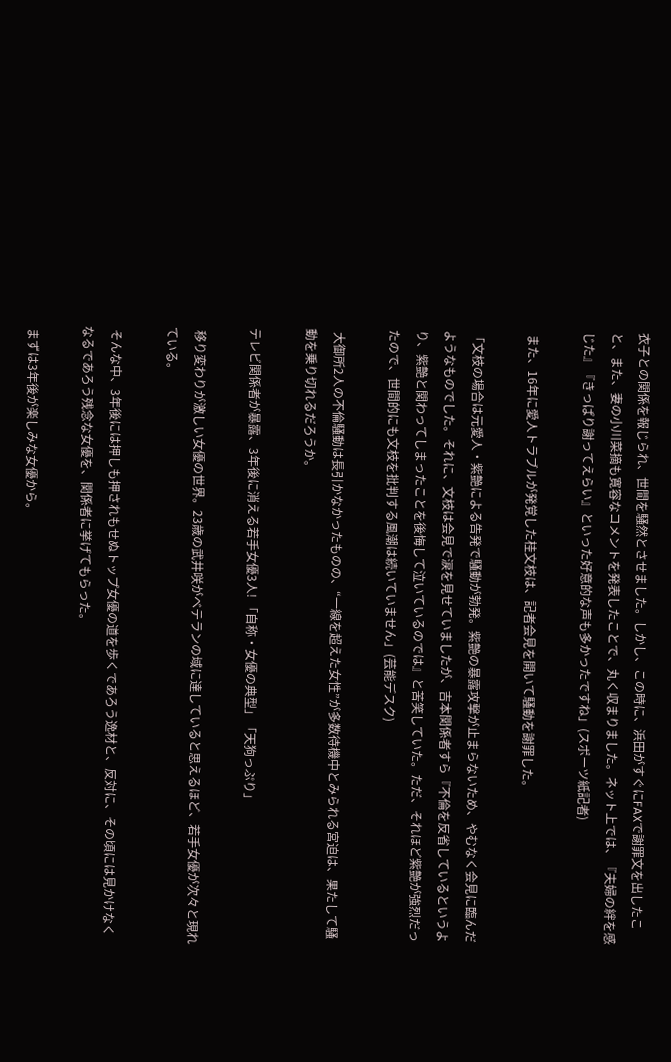衣子との関係を報じられ、世間を騒然とさせました。しかし、この時に、浜田がすぐにFAXで謝罪文を出したこと、また、妻の小川菜摘も寛容なコメントを発表したことで、丸く収まりました。ネット上では、『夫婦の絆を感じた』『きっぱり謝ってえらい』といった好意的な声も多かったですね」(スポーツ紙記者)

 また、16年に愛人トラブルが発覚した桂文枝は、記者会見を開いて騒動を謝罪した。

「文枝の場合は元愛人・紫艶による告発で騒動が勃発。紫艶の暴露攻撃が止まらないため、やむなく会見に臨んだようなものでした。それに、文枝は会見で涙を見せていましたが、吉本関係者すら『不倫を反省しているというより、紫艶と関わってしまったことを後悔して泣いているのでは』と苦笑していた。ただ、それほど紫艶が強烈だったので、世間的にも文枝を批判する風潮は続いていません」(芸能デスク)

 大御所2人の不倫騒動は長引かなかったものの、“一線を超えた女性”が多数待機中とみられる宮迫は、果たして騒動を乗り切れるだろうか。

テレビ関係者が暴露、3年後に消える若手女優3人! 「自称・女優の典型」「天狗っぷり」

 移り変わりが激しい女優の世界。23歳の武井咲がベテランの域に達していると思えるほど、若手女優が次々と現れている。

 そんな中、3年後には押しも押されもせぬトップ女優の道を歩くであろう逸材と、反対に、その頃には見かけなくなるであろう残念な女優を、関係者に挙げてもらった。

 まずは3年後が楽しみな女優から。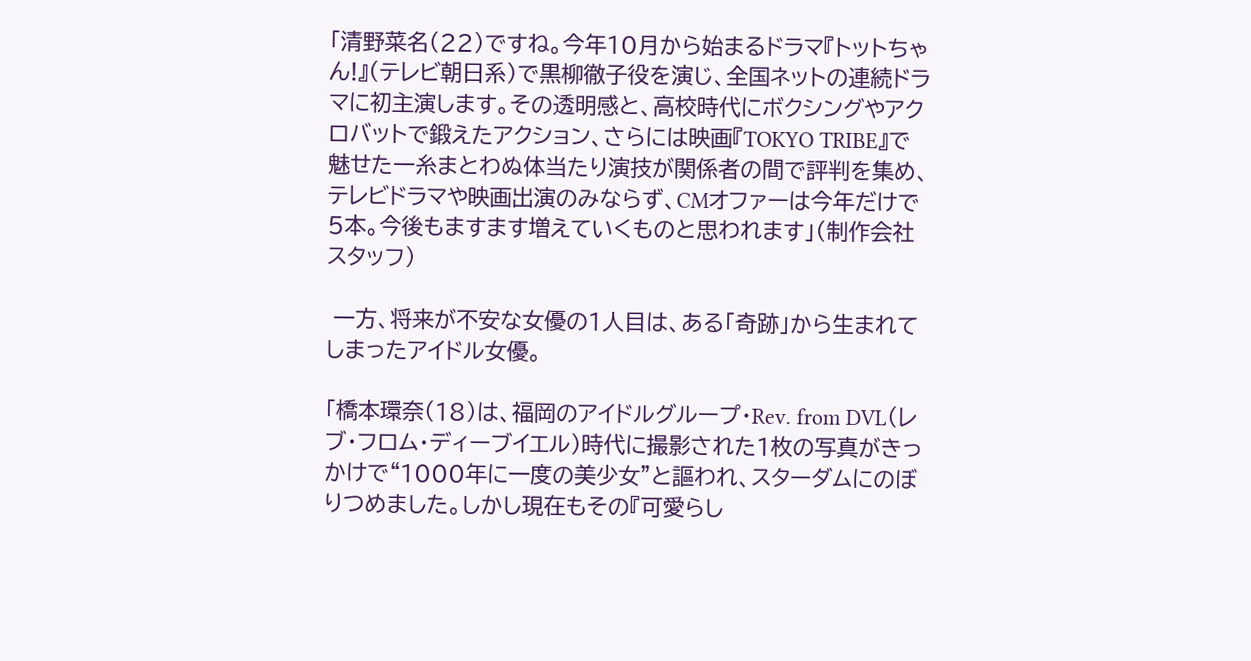「清野菜名(22)ですね。今年10月から始まるドラマ『トットちゃん!』(テレビ朝日系)で黒柳徹子役を演じ、全国ネットの連続ドラマに初主演します。その透明感と、高校時代にボクシングやアクロバットで鍛えたアクション、さらには映画『TOKYO TRIBE』で魅せた一糸まとわぬ体当たり演技が関係者の間で評判を集め、テレビドラマや映画出演のみならず、CMオファーは今年だけで5本。今後もますます増えていくものと思われます」(制作会社スタッフ)

 一方、将来が不安な女優の1人目は、ある「奇跡」から生まれてしまったアイドル女優。

「橋本環奈(18)は、福岡のアイドルグループ・Rev. from DVL(レブ・フロム・ディーブイエル)時代に撮影された1枚の写真がきっかけで“1000年に一度の美少女”と謳われ、スターダムにのぼりつめました。しかし現在もその『可愛らし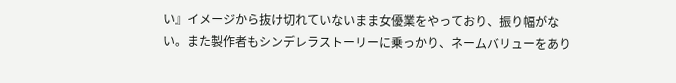い』イメージから抜け切れていないまま女優業をやっており、振り幅がない。また製作者もシンデレラストーリーに乗っかり、ネームバリューをあり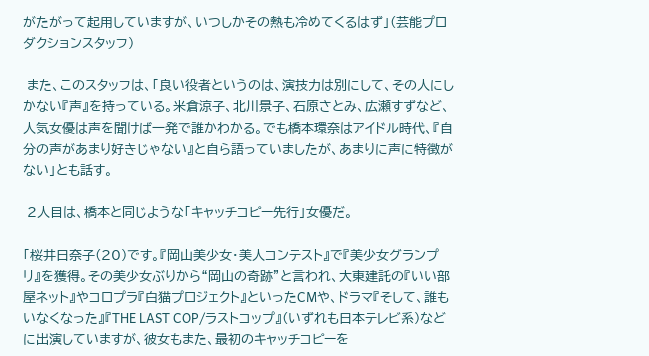がたがって起用していますが、いつしかその熱も冷めてくるはず」(芸能プロダクションスタッフ)

 また、このスタッフは、「良い役者というのは、演技力は別にして、その人にしかない『声』を持っている。米倉涼子、北川景子、石原さとみ、広瀬すずなど、人気女優は声を聞けば一発で誰かわかる。でも橋本環奈はアイドル時代、『自分の声があまり好きじゃない』と自ら語っていましたが、あまりに声に特徴がない」とも話す。

 2人目は、橋本と同じような「キャッチコピー先行」女優だ。

「桜井日奈子(20)です。『岡山美少女・美人コンテスト』で『美少女グランプリ』を獲得。その美少女ぶりから“岡山の奇跡”と言われ、大東建託の『いい部屋ネット』やコロプラ『白猫プロジェクト』といったCMや、ドラマ『そして、誰もいなくなった』『THE LAST COP/ラストコップ』(いずれも日本テレビ系)などに出演していますが、彼女もまた、最初のキャッチコピーを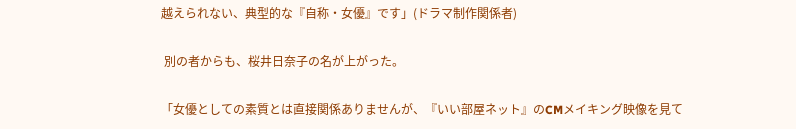越えられない、典型的な『自称・女優』です」(ドラマ制作関係者)

 別の者からも、桜井日奈子の名が上がった。

「女優としての素質とは直接関係ありませんが、『いい部屋ネット』のCMメイキング映像を見て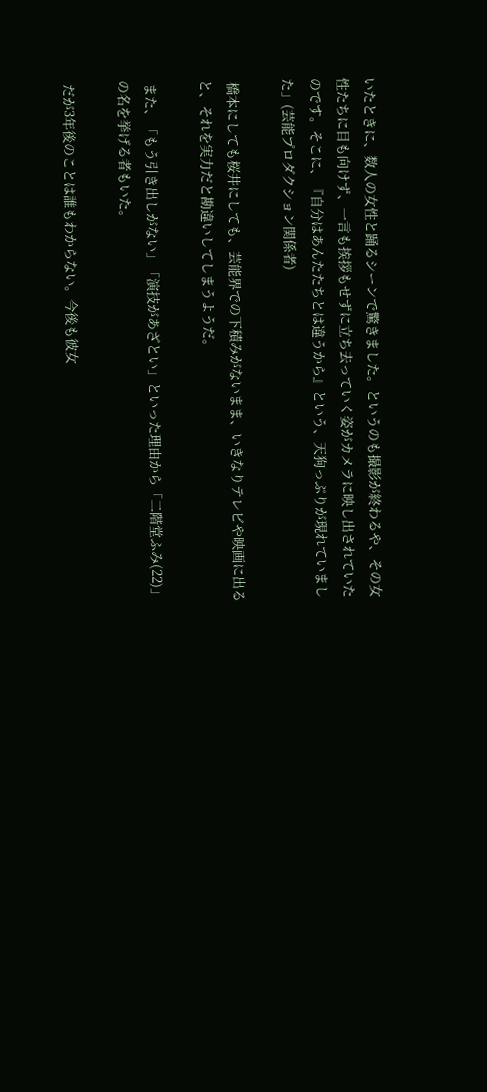いたときに、数人の女性と踊るシーンで驚きました。というのも撮影が終わるや、その女性たちに目も向けず、一言も挨拶もせずに立ち去っていく姿がカメラに映し出されていたのです。そこに、『自分はあんたたちとは違うから』という、天狗っぷりが現れていました」(芸能プロダクション関係者)

 橋本にしても桜井にしても、芸能界での下積みがないまま、いきなりテレビや映画に出ると、それを実力だと勘違いしてしまうようだ。

 また、「もう引き出しがない」「演技があざとい」といった理由から「二階堂ふみ(22)」の名を挙げる者もいた。

 だが3年後のことは誰もわからない。今後も彼女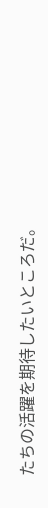たちの活躍を期待したいところだ。